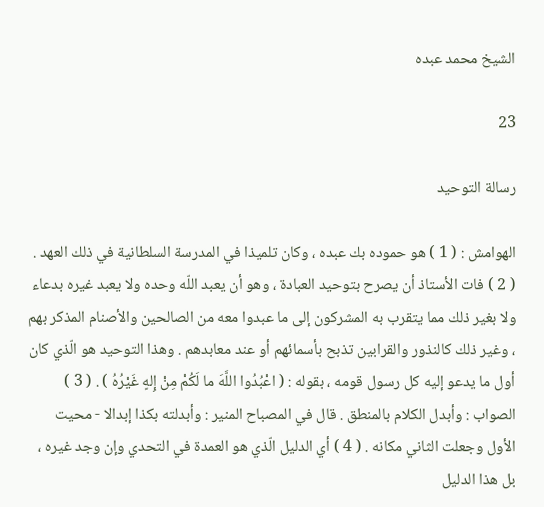الشيخ محمد عبده

23

رسالة التوحيد

الهوامش : ( 1 ) هو حموده بك عبده ، وكان تلميذا في المدرسة السلطانية في ذلك العهد . ( 2 ) فات الأستاذ أن يصرح بتوحيد العبادة ، وهو أن يعبد اللّه وحده ولا يعبد غيره بدعاء ولا بغير ذلك مما يتقرب به المشركون إلى ما عبدوا معه من الصالحين والأصنام المذكر بهم ، وغير ذلك كالنذور والقرابين تذبح بأسمائهم أو عند معابدهم . وهذا التوحيد هو الّذي كان أول ما يدعو إليه كل رسول قومه ، بقوله : ( اعْبُدُوا اللَّهَ ما لَكُمْ مِنْ إِلهٍ غَيْرُهُ ) . ( 3 ) الصواب : وأبدل الكلام بالمنطق . قال في المصباح المنير : وأبدلته بكذا إبدالا - محيت الأول وجعلت الثاني مكانه . ( 4 ) أي الدليل الّذي هو العمدة في التحدي وإن وجد غيره ، بل هذا الدليل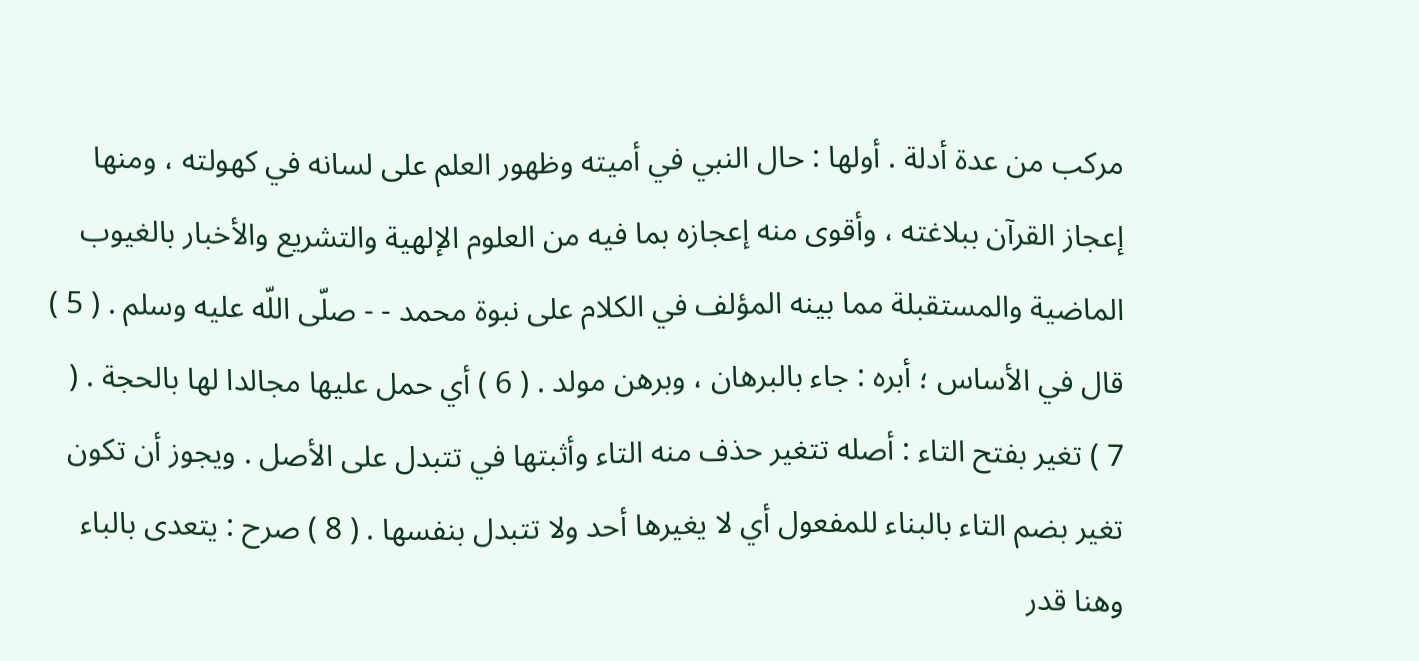مركب من عدة أدلة . أولها : حال النبي في أميته وظهور العلم على لسانه في كهولته ، ومنها إعجاز القرآن ببلاغته ، وأقوى منه إعجازه بما فيه من العلوم الإلهية والتشريع والأخبار بالغيوب الماضية والمستقبلة مما بينه المؤلف في الكلام على نبوة محمد - - صلّى اللّه عليه وسلم . ( 5 ) قال في الأساس ؛ أبره : جاء بالبرهان ، وبرهن مولد . ( 6 ) أي حمل عليها مجالدا لها بالحجة . ( 7 ) تغير بفتح التاء : أصله تتغير حذف منه التاء وأثبتها في تتبدل على الأصل . ويجوز أن تكون تغير بضم التاء بالبناء للمفعول أي لا يغيرها أحد ولا تتبدل بنفسها . ( 8 ) صرح : يتعدى بالباء وهنا قدر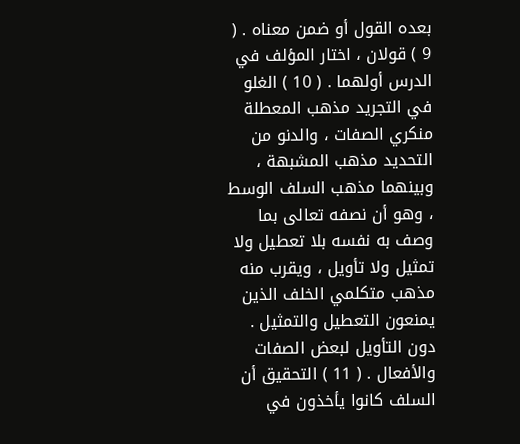بعده القول أو ضمن معناه . ( 9 ) قولان ، اختار المؤلف في الدرس أولهما . ( 10 ) الغلو في التجريد مذهب المعطلة منكري الصفات ، والدنو من التحديد مذهب المشبهة ، وبينهما مذهب السلف الوسط ، وهو أن نصفه تعالى بما وصف به نفسه بلا تعطيل ولا تمثيل ولا تأويل ، ويقرب منه مذهب متكلمي الخلف الذين يمنعون التعطيل والتمثيل . دون التأويل لبعض الصفات والأفعال . ( 11 ) التحقيق أن السلف كانوا يأخذون في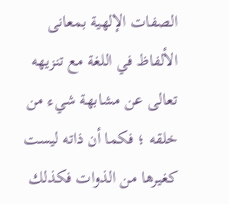الصفات الإلهية بمعانى الألفاظ في اللغة مع تنزيهه تعالى عن مشابهة شيء من خلقه ؛ فكما أن ذاته ليست كغيرها من الذوات فكذلك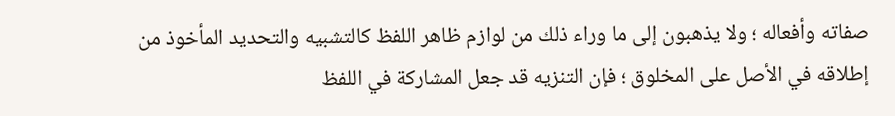صفاته وأفعاله ؛ ولا يذهبون إلى ما وراء ذلك من لوازم ظاهر اللفظ كالتشبيه والتحديد المأخوذ من إطلاقه في الأصل على المخلوق ؛ فإن التنزيه قد جعل المشاركة في اللفظ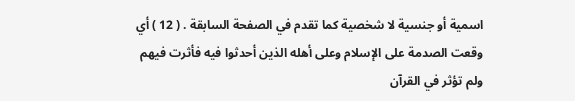اسمية أو جنسية لا شخصية كما تقدم في الصفحة السابقة . ( 12 ) أي وقعت الصدمة على الإسلام وعلى أهله الذين أحدثوا فيه فأثرت فيهم ولم تؤثر في القرآن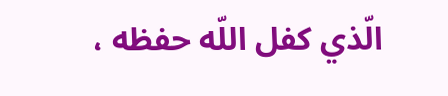الّذي كفل اللّه حفظه ،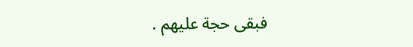فبقى حجة عليهم .